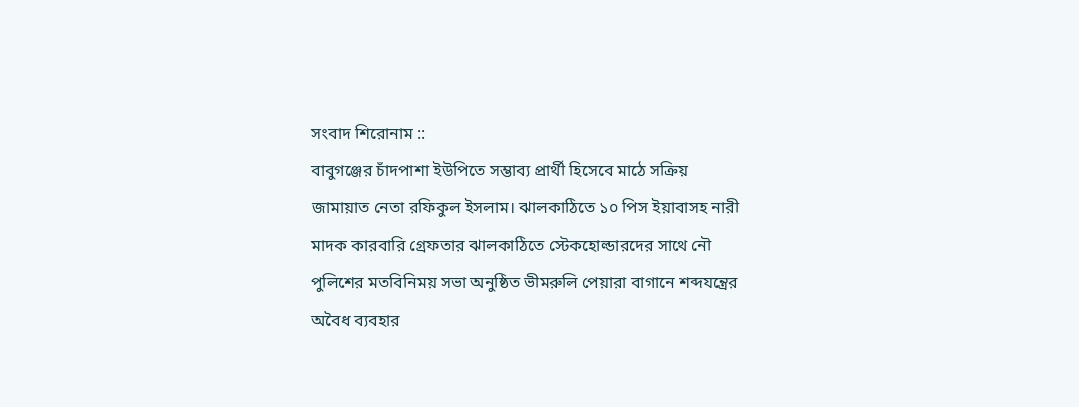সংবাদ শিরোনাম ::
বাবুগঞ্জের চাঁদপাশা ইউপিতে সম্ভাব্য প্রার্থী হিসেবে মাঠে সক্রিয় জামায়াত নেতা রফিকুল ইসলাম। ঝালকাঠিতে ১০ পিস ইয়াবাসহ নারী মাদক কারবারি গ্রেফতার ঝালকাঠিতে স্টেকহোল্ডারদের সাথে নৌ পুলিশের মতবিনিময় সভা অনুষ্ঠিত ভীমরুলি পেয়ারা বাগানে শব্দযন্ত্রের অবৈধ ব্যবহার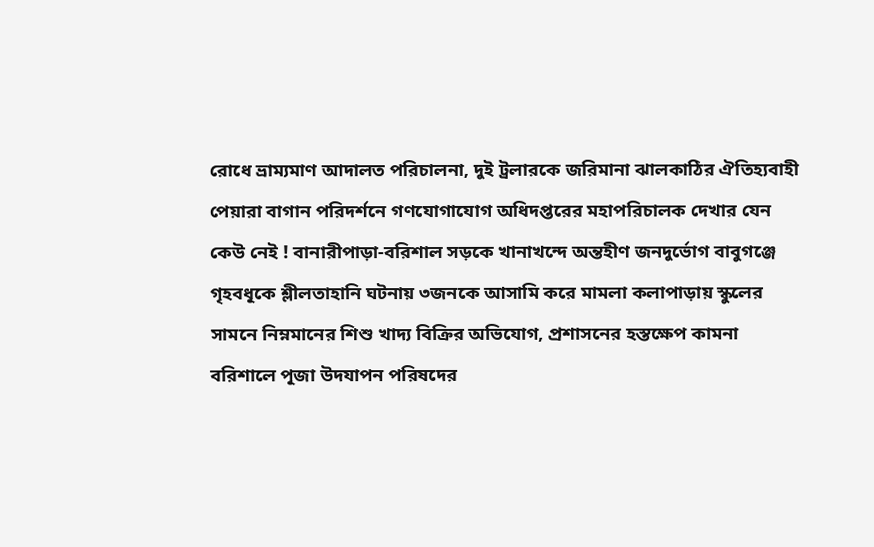রোধে ভ্রাম্যমাণ আদালত পরিচালনা, দুই ট্রলারকে জরিমানা ঝালকাঠির ঐতিহ্যবাহী পেয়ারা বাগান পরিদর্শনে গণযোগাযোগ অধিদপ্তরের মহাপরিচালক দেখার যেন কেউ নেই ! বানারীপাড়া-বরিশাল সড়কে খানাখন্দে অন্তহীণ জনদুর্ভোগ বাবুগঞ্জে গৃহবধূকে শ্লীলতাহানি ঘটনায় ৩জনকে আসামি করে মামলা কলাপাড়ায় স্কুলের সামনে নিম্নমানের শিশু খাদ্য বিক্রির অভিযোগ, প্রশাসনের হস্তক্ষেপ কামনা বরিশালে পূজা উদযাপন পরিষদের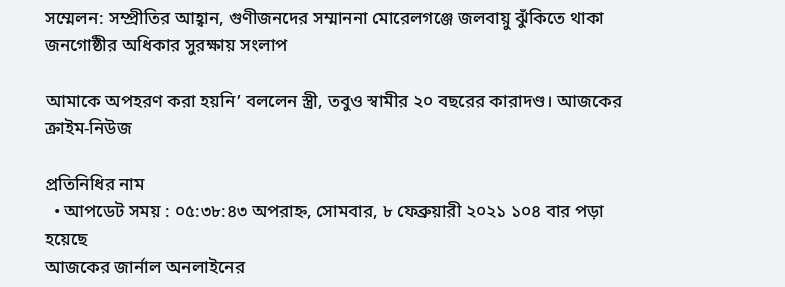সম্মেলন: সম্প্রীতির আহ্বান, গুণীজনদের সম্মাননা মোরেলগঞ্জে জলবায়ু ঝুঁকিতে থাকা জনগোষ্ঠীর অধিকার সুরক্ষায় সংলাপ

আমাকে অপহরণ করা হয়নি’ বললেন স্ত্রী, তবুও স্বামীর ২০ বছরের কারাদণ্ড। আজকের ক্রাইম-নিউজ

প্রতিনিধির নাম
  • আপডেট সময় : ০৫:৩৮:৪৩ অপরাহ্ন, সোমবার, ৮ ফেব্রুয়ারী ২০২১ ১০৪ বার পড়া হয়েছে
আজকের জার্নাল অনলাইনের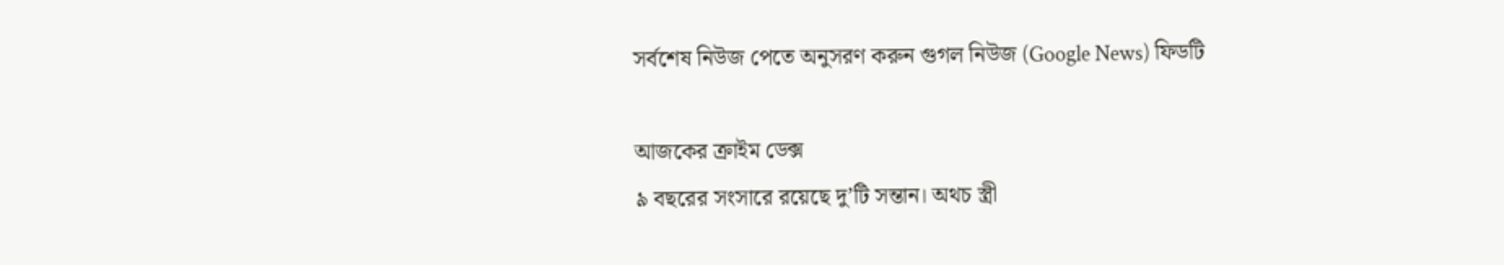সর্বশেষ নিউজ পেতে অনুসরণ করুন গুগল নিউজ (Google News) ফিডটি

আজকের ক্রাইম ডেক্স
৯ বছরের সংসারে রয়েছে দু’টি সন্তান। অথচ স্ত্রী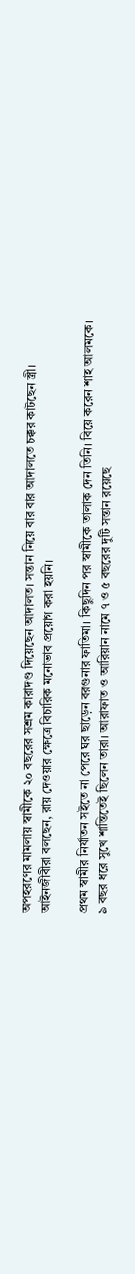অপহরণের মামলায় স্বামীকে ২০ বছরের সশ্রম কারাদণ্ড দিয়েছেন আদালত। সন্তান নিয়ে বার বার আদালতে চক্কর কাটছেন স্ত্রী। আইনজীবীরা বলছেন, রায় দেওয়ার ক্ষেত্রে বিচারিক মনোভাব প্রয়োগ করা হয়নি।

প্রথম স্বামীর নির্যাতন সইতে না পেরে ঘর ছাড়েন বরগুনার ফাতিমা। কিছুদিন পর স্বামীকে তালাক দেন তিনি। বিয়ে করেন শাহ আলমকে। ৯ বছর ধরে সুখে শান্তিতেই ছিলেন তারা। আরাফাত ও আরিয়ান নামে ৭ ও ৫ বছরের দুটি সন্তান রয়েছে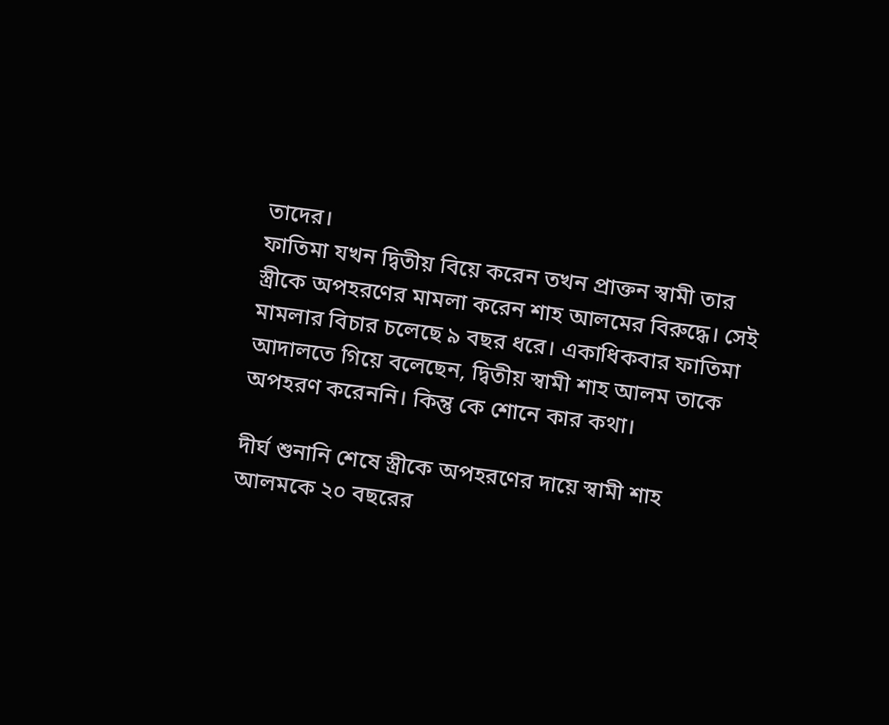তাদের।
ফাতিমা যখন দ্বিতীয় বিয়ে করেন তখন প্রাক্তন স্বামী তার স্ত্রীকে অপহরণের মামলা করেন শাহ আলমের বিরুদ্ধে। সেই মামলার বিচার চলেছে ৯ বছর ধরে। একাধিকবার ফাতিমা আদালতে গিয়ে বলেছেন, দ্বিতীয় স্বামী শাহ আলম তাকে অপহরণ করেননি। কিন্তু কে শোনে কার কথা।

দীর্ঘ শুনানি শেষে স্ত্রীকে অপহরণের দায়ে স্বামী শাহ আলমকে ২০ বছরের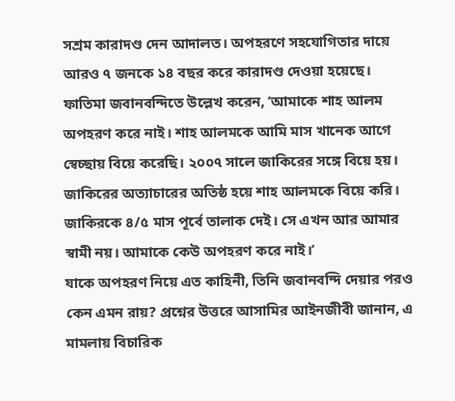সশ্রম কারাদণ্ড দেন আদালত। অপহরণে সহযোগিতার দায়ে আরও ৭ জনকে ১৪ বছর করে কারাদণ্ড দেওয়া হয়েছে।
ফাতিমা জবানবন্দিতে উল্লেখ করেন, ‘আমাকে শাহ আলম অপহরণ করে নাই। শাহ আলমকে আমি মাস খানেক আগে স্বেচ্ছায় বিয়ে করেছি। ২০০৭ সালে জাকিরের সঙ্গে বিয়ে হয়। জাকিরের অত্যাচারের অতিষ্ঠ হয়ে শাহ আলমকে বিয়ে করি। জাকিরকে ৪/৫ মাস পূর্বে তালাক দেই। সে এখন আর আমার স্বামী নয়। আমাকে কেউ অপহরণ করে নাই।’
যাকে অপহরণ নিয়ে এত কাহিনী, তিনি জবানবন্দি দেয়ার পরও কেন এমন রায়? প্রশ্নের উত্তরে আসামির আইনজীবী জানান, এ মামলায় বিচারিক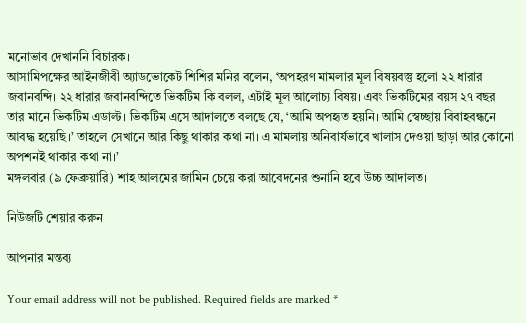মনোভাব দেখাননি বিচারক।
আসামিপক্ষের আইনজীবী অ্যাডভোকেট শিশির মনির বলেন, ‘অপহরণ মামলার মূল বিষয়বস্তু হলো ২২ ধারার জবানবন্দি। ২২ ধারার জবানবন্দিতে ভিকটিম কি বলল, এটাই মূল আলোচ্য বিষয়। এবং ভিকটিমের বয়স ২৭ বছর তার মানে ভিকটিম এডাল্ট। ভিকটিম এসে আদালতে বলছে যে, ‘আমি অপহৃত হয়নি। আমি স্বেচ্ছায় বিবাহবন্ধনে আবদ্ধ হয়েছি।’ তাহলে সেখানে আর কিছু থাকার কথা না। এ মামলায় অনিবার্যভাবে খালাস দেওয়া ছাড়া আর কোনো অপশনই থাকার কথা না।’
মঙ্গলবার (৯ ফেব্রুয়ারি) শাহ আলমের জামিন চেয়ে করা আবেদনের শুনানি হবে উচ্চ আদালত।

নিউজটি শেয়ার করুন

আপনার মন্তব্য

Your email address will not be published. Required fields are marked *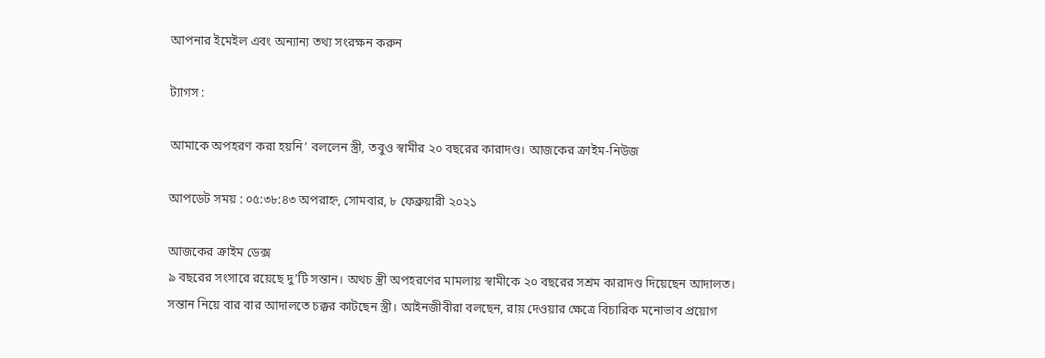আপনার ইমেইল এবং অন্যান্য তথ্য সংরক্ষন করুন

ট্যাগস :

আমাকে অপহরণ করা হয়নি’ বললেন স্ত্রী, তবুও স্বামীর ২০ বছরের কারাদণ্ড। আজকের ক্রাইম-নিউজ

আপডেট সময় : ০৫:৩৮:৪৩ অপরাহ্ন, সোমবার, ৮ ফেব্রুয়ারী ২০২১

আজকের ক্রাইম ডেক্স
৯ বছরের সংসারে রয়েছে দু’টি সন্তান। অথচ স্ত্রী অপহরণের মামলায় স্বামীকে ২০ বছরের সশ্রম কারাদণ্ড দিয়েছেন আদালত। সন্তান নিয়ে বার বার আদালতে চক্কর কাটছেন স্ত্রী। আইনজীবীরা বলছেন, রায় দেওয়ার ক্ষেত্রে বিচারিক মনোভাব প্রয়োগ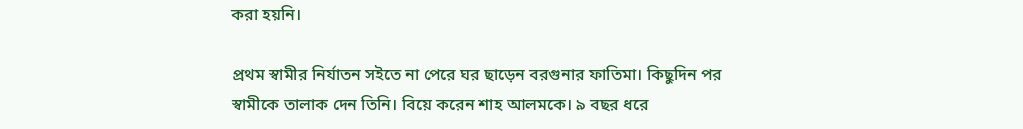করা হয়নি।

প্রথম স্বামীর নির্যাতন সইতে না পেরে ঘর ছাড়েন বরগুনার ফাতিমা। কিছুদিন পর স্বামীকে তালাক দেন তিনি। বিয়ে করেন শাহ আলমকে। ৯ বছর ধরে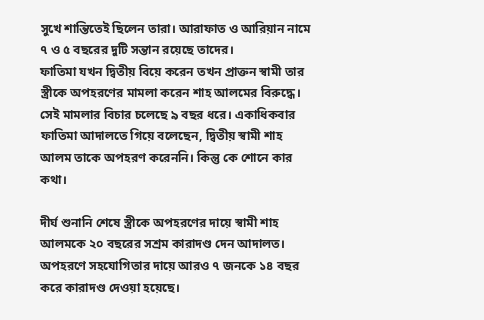সুখে শান্তিতেই ছিলেন তারা। আরাফাত ও আরিয়ান নামে ৭ ও ৫ বছরের দুটি সন্তান রয়েছে তাদের।
ফাতিমা যখন দ্বিতীয় বিয়ে করেন তখন প্রাক্তন স্বামী তার স্ত্রীকে অপহরণের মামলা করেন শাহ আলমের বিরুদ্ধে। সেই মামলার বিচার চলেছে ৯ বছর ধরে। একাধিকবার ফাতিমা আদালতে গিয়ে বলেছেন, দ্বিতীয় স্বামী শাহ আলম তাকে অপহরণ করেননি। কিন্তু কে শোনে কার কথা।

দীর্ঘ শুনানি শেষে স্ত্রীকে অপহরণের দায়ে স্বামী শাহ আলমকে ২০ বছরের সশ্রম কারাদণ্ড দেন আদালত। অপহরণে সহযোগিতার দায়ে আরও ৭ জনকে ১৪ বছর করে কারাদণ্ড দেওয়া হয়েছে।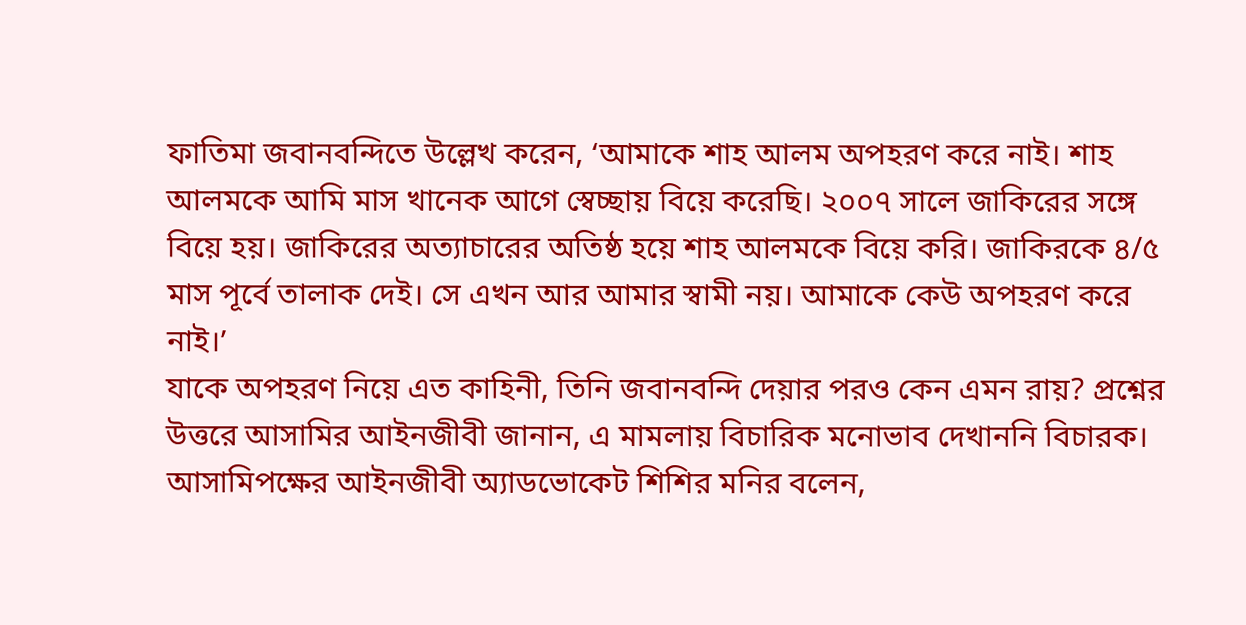ফাতিমা জবানবন্দিতে উল্লেখ করেন, ‘আমাকে শাহ আলম অপহরণ করে নাই। শাহ আলমকে আমি মাস খানেক আগে স্বেচ্ছায় বিয়ে করেছি। ২০০৭ সালে জাকিরের সঙ্গে বিয়ে হয়। জাকিরের অত্যাচারের অতিষ্ঠ হয়ে শাহ আলমকে বিয়ে করি। জাকিরকে ৪/৫ মাস পূর্বে তালাক দেই। সে এখন আর আমার স্বামী নয়। আমাকে কেউ অপহরণ করে নাই।’
যাকে অপহরণ নিয়ে এত কাহিনী, তিনি জবানবন্দি দেয়ার পরও কেন এমন রায়? প্রশ্নের উত্তরে আসামির আইনজীবী জানান, এ মামলায় বিচারিক মনোভাব দেখাননি বিচারক।
আসামিপক্ষের আইনজীবী অ্যাডভোকেট শিশির মনির বলেন,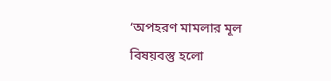‘অপহরণ মামলার মূল বিষয়বস্তু হলো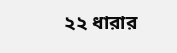২২ ধারার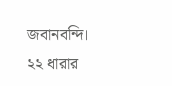জবানবন্দি। ২২ ধারার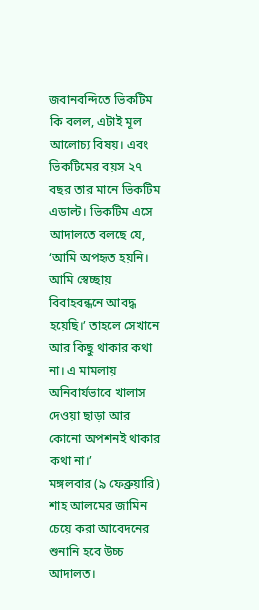জবানবন্দিতে ভিকটিম কি বলল, এটাই মূল আলোচ্য বিষয়। এবং ভিকটিমের বয়স ২৭ বছর তার মানে ভিকটিম এডাল্ট। ভিকটিম এসে আদালতে বলছে যে, ‘আমি অপহৃত হয়নি। আমি স্বেচ্ছায় বিবাহবন্ধনে আবদ্ধ হয়েছি।’ তাহলে সেখানে আর কিছু থাকার কথা না। এ মামলায় অনিবার্যভাবে খালাস দেওয়া ছাড়া আর কোনো অপশনই থাকার কথা না।’
মঙ্গলবার (৯ ফেব্রুয়ারি) শাহ আলমের জামিন চেয়ে করা আবেদনের শুনানি হবে উচ্চ আদালত।